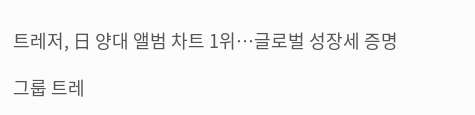트레저, 日 양대 앨범 차트 1위…글로벌 성장세 증명

그룹 트레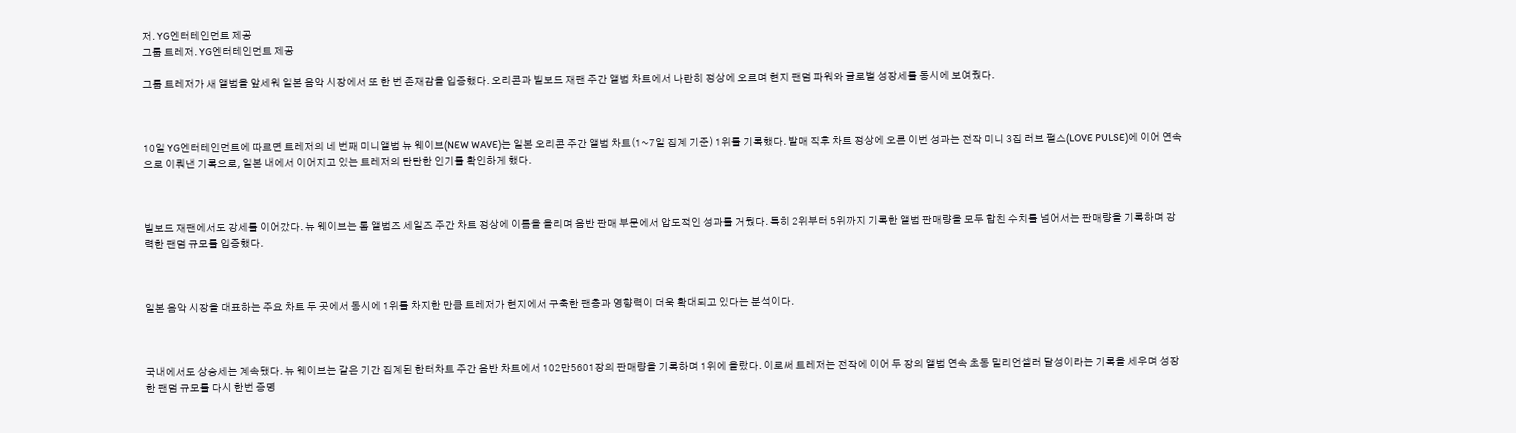저. YG엔터테인먼트 제공
그룹 트레저. YG엔터테인먼트 제공

그룹 트레저가 새 앨범을 앞세워 일본 음악 시장에서 또 한 번 존재감을 입증했다. 오리콘과 빌보드 재팬 주간 앨범 차트에서 나란히 정상에 오르며 현지 팬덤 파워와 글로벌 성장세를 동시에 보여줬다.



10일 YG엔터테인먼트에 따르면 트레저의 네 번째 미니앨범 뉴 웨이브(NEW WAVE)는 일본 오리콘 주간 앨범 차트(1~7일 집계 기준) 1위를 기록했다. 발매 직후 차트 정상에 오른 이번 성과는 전작 미니 3집 러브 펄스(LOVE PULSE)에 이어 연속으로 이뤄낸 기록으로, 일본 내에서 이어지고 있는 트레저의 탄탄한 인기를 확인하게 했다.



빌보드 재팬에서도 강세를 이어갔다. 뉴 웨이브는 톱 앨범즈 세일즈 주간 차트 정상에 이름을 올리며 음반 판매 부문에서 압도적인 성과를 거뒀다. 특히 2위부터 5위까지 기록한 앨범 판매량을 모두 합친 수치를 넘어서는 판매량을 기록하며 강력한 팬덤 규모를 입증했다.



일본 음악 시장을 대표하는 주요 차트 두 곳에서 동시에 1위를 차지한 만큼 트레저가 현지에서 구축한 팬층과 영향력이 더욱 확대되고 있다는 분석이다.



국내에서도 상승세는 계속됐다. 뉴 웨이브는 같은 기간 집계된 한터차트 주간 음반 차트에서 102만5601장의 판매량을 기록하며 1위에 올랐다. 이로써 트레저는 전작에 이어 두 장의 앨범 연속 초동 밀리언셀러 달성이라는 기록을 세우며 성장한 팬덤 규모를 다시 한번 증명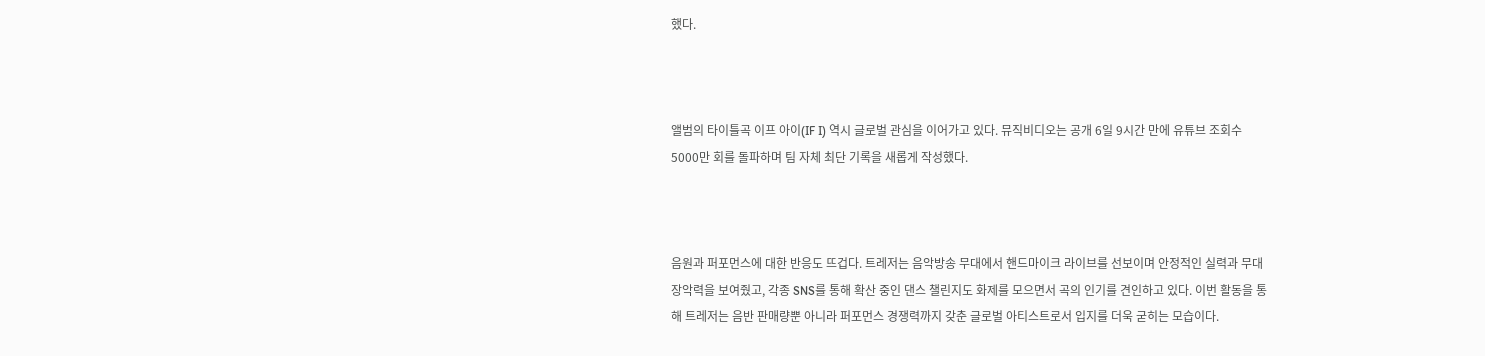했다.



앨범의 타이틀곡 이프 아이(IF I) 역시 글로벌 관심을 이어가고 있다. 뮤직비디오는 공개 6일 9시간 만에 유튜브 조회수 5000만 회를 돌파하며 팀 자체 최단 기록을 새롭게 작성했다.



음원과 퍼포먼스에 대한 반응도 뜨겁다. 트레저는 음악방송 무대에서 핸드마이크 라이브를 선보이며 안정적인 실력과 무대 장악력을 보여줬고, 각종 SNS를 통해 확산 중인 댄스 챌린지도 화제를 모으면서 곡의 인기를 견인하고 있다. 이번 활동을 통해 트레저는 음반 판매량뿐 아니라 퍼포먼스 경쟁력까지 갖춘 글로벌 아티스트로서 입지를 더욱 굳히는 모습이다.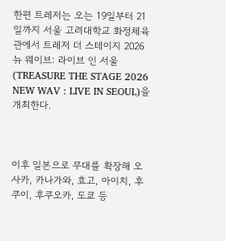한편 트레저는 오는 19일부터 21일까지 서울 고려대학교 화정체육관에서 트레저 더 스테이지 2026 뉴 웨이브: 라이브 인 서울(TREASURE THE STAGE 2026 NEW WAV : LIVE IN SEOUL)을 개최한다.



이후 일본으로 무대를 확장해 오사카, 카나가와, 효고, 아이치, 후쿠이, 후쿠오카, 도쿄 등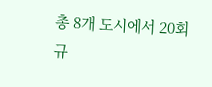총 8개 도시에서 20회 규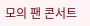모의 팬 콘서트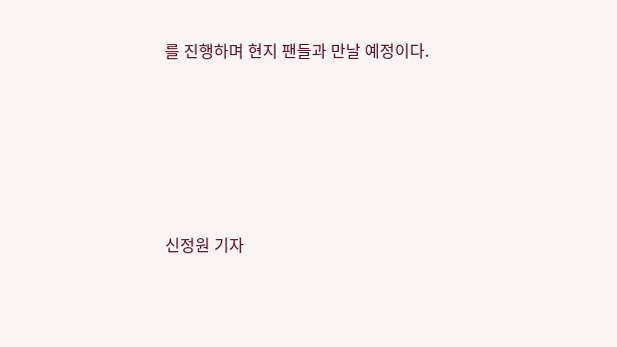를 진행하며 현지 팬들과 만날 예정이다.





신정원 기자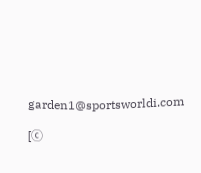garden1@sportsworldi.com

[ⓒ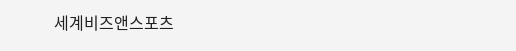세계비즈앤스포츠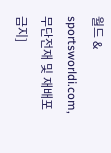월드 & sportsworldi.com, 무단전재 및 재배포 금지]